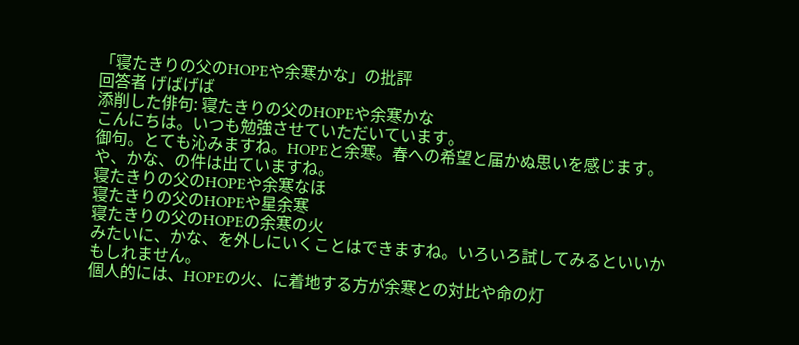「寝たきりの父のHOPEや余寒かな」の批評
回答者 げばげば
添削した俳句: 寝たきりの父のHOPEや余寒かな
こんにちは。いつも勉強させていただいています。
御句。とても沁みますね。HOPEと余寒。春への希望と届かぬ思いを感じます。
や、かな、の件は出ていますね。
寝たきりの父のHOPEや余寒なほ
寝たきりの父のHOPEや星余寒
寝たきりの父のHOPEの余寒の火
みたいに、かな、を外しにいくことはできますね。いろいろ試してみるといいかもしれません。
個人的には、HOPEの火、に着地する方が余寒との対比や命の灯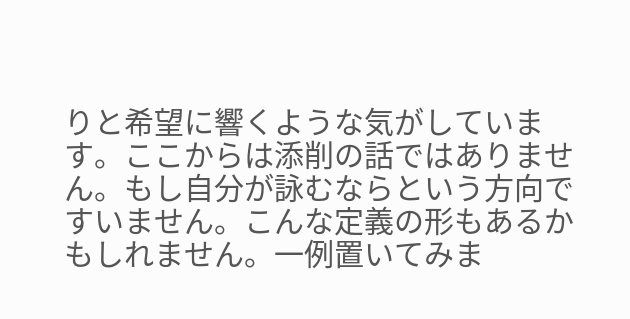りと希望に響くような気がしています。ここからは添削の話ではありません。もし自分が詠むならという方向ですいません。こんな定義の形もあるかもしれません。一例置いてみま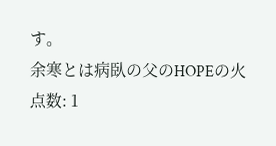す。
余寒とは病臥の父のHOPEの火
点数: 1